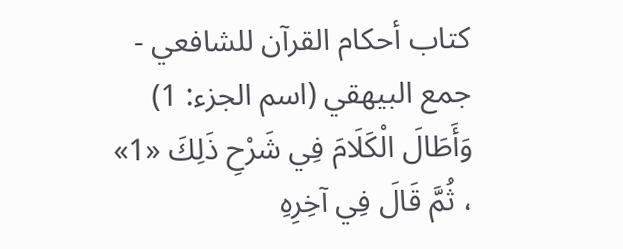كتاب أحكام القرآن للشافعي - جمع البيهقي (اسم الجزء: 1)
وَأَطَالَ الْكَلَامَ فِي شَرْحِ ذَلِكَ «1» ، ثُمَّ قَالَ فِي آخِرِهِ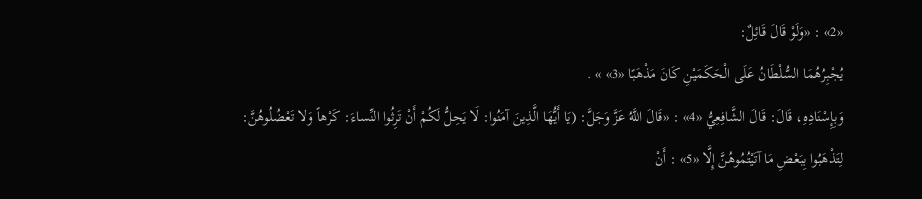«2» : «وَلَوْ قَالَ قَائِلٌ:
يُجْبِرُهُمَا السُّلْطَانُ عَلَى الْحَكَمَيْنِ كَانَ مَذْهَبًا «3» » .
وَبِإِسْنَادِهِ، قَالَ: قَالَ الشَّافِعِيُّ «4» : «قَالَ اللَّهُ عَزَّ وَجَلَّ: (يَا أَيُّهَا الَّذِينَ آمَنُوا: لَا يَحِلُّ لَكُمْ أَنْ تَرِثُوا النِّساءَ: كَرْهاً وَلا تَعْضُلُوهُنَّ: لِتَذْهَبُوا بِبَعْضِ مَا آتَيْتُمُوهُنَّ إِلَّا «5» : أَنْ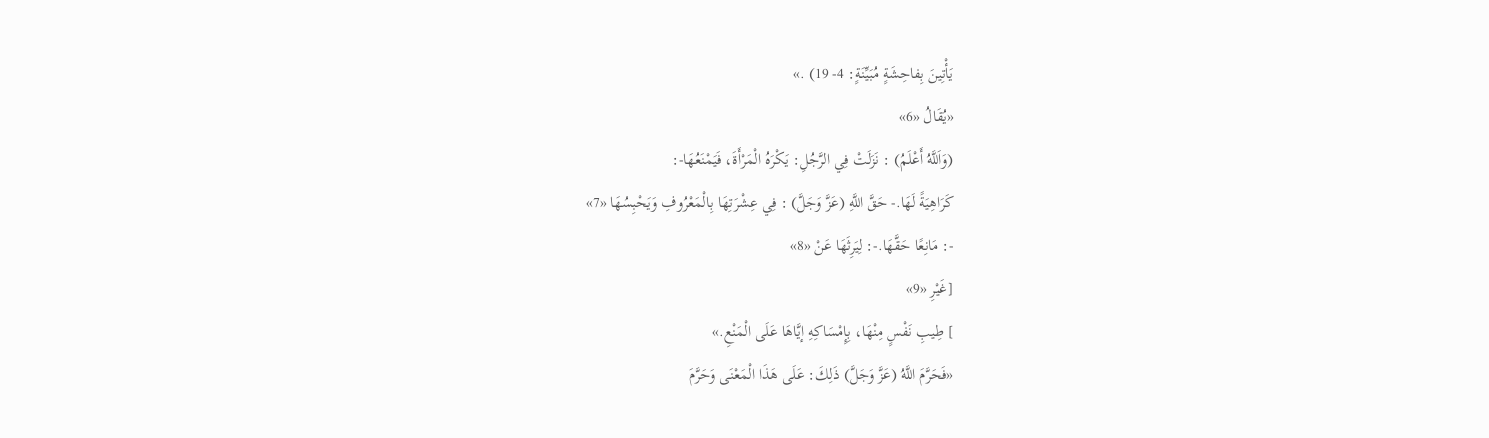يَأْتِينَ بِفاحِشَةٍ مُبَيِّنَةٍ: 4- 19) .»
«يُقَالُ «6»
(وَاَللَّهُ أَعْلَمُ) : نَزَلَتْ فِي الرَّجُلِ: يَكْرَهُ الْمَرْأَةَ، فَيَمْنَعُهَا-:
كَرَاهِيَةً لَهَا.- حَقَّ اللَّهِ (عَزَّ وَجَلَّ) : فِي عِشْرَتِهَا بِالْمَعْرُوفِ وَيَحْبِسُهَا «7»
-: مَانِعًا حَقَّهَا.-: لِيَرِثَهَا عَنْ «8»
[غَيْرِ «9»
] طِيبِ نَفْسٍ مِنْهَا، بِإِمْسَاكِهِ إيَّاهَا عَلَى الْمَنْعِ.»
«فَحَرَّمَ اللَّهُ (عَزَّ وَجَلَّ) ذَلِكَ: عَلَى هَذَا الْمَعْنَى وَحَرَّمَ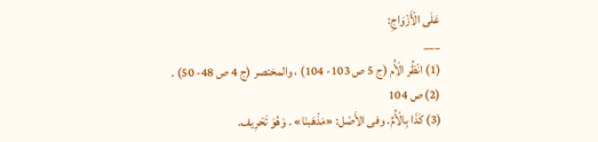عَلَى الْأَزْوَاجِ:
___
(1) انْظُر الْأُم (ج 5 ص 103- 104) ، والمختصر (ج 4 ص 48- 50) .
(2) ص 104
(3) كَذَا بِالْأُمِّ. وفى الأَصْل: «مَذْهَبنَا» . وَهُوَ تَحْرِيف.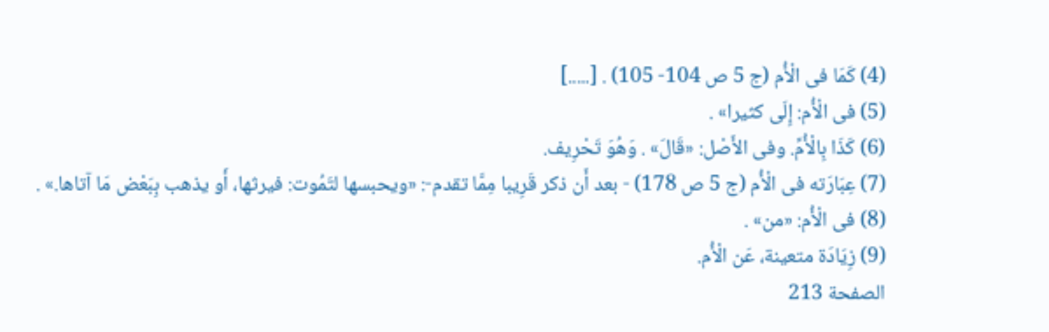(4) كَمَا فى الْأُم (ج 5 ص 104- 105) . [.....]
(5) فى الْأُم: إِلَى كثيرا» .
(6) كَذَا بِالْأُمِّ. وفى الأَصْل: «قَالَ» . وَهُوَ تَحْرِيف.
(7) عِبَارَته فى الْأُم (ج 5 ص 178) - بعد أَن ذكر قَرِيبا مِمَّا تقدم-: «ويحبسها لتَمُوت: فيرثها، أَو يذهب بِبَعْض مَا آتاها.» .
(8) فى الْأُم: «من» .
(9) زِيَادَة متعينة، عَن الْأُم.
الصفحة 213